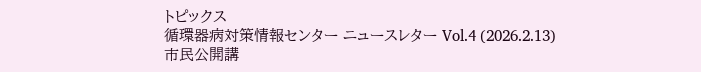トピックス
循環器病対策情報センター ニュースレター Vol.4 (2026.2.13)
市民公開講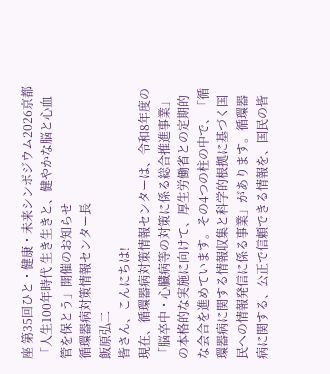座 第35回ひと・健康・未来シンポジウム2026京都
「人生100年時代 生き生きと、健やかな脳と心血管を保とう」開催のお知らせ
循環器病対策情報センター長
飯原弘二
皆さん、こんにちは!
現在、循環器病対策情報センターは、令和8年度の「脳卒中・心臓病等の対策に係る総合推進事業」の本格的な実施に向けて、厚生労働省との定期的な会合を進めています。その4つの柱の中で、「循環器病に関する情報収集と科学的根拠に基づく国民への情報発信に係る事業」があります。循環器病に関する、公正で信頼できる情報を、国民の皆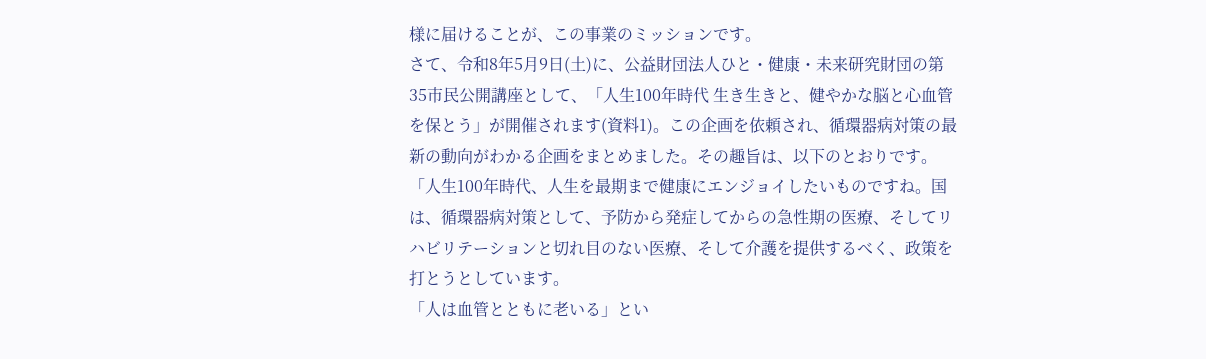様に届けることが、この事業のミッションです。
さて、令和8年5月9日(土)に、公益財団法人ひと・健康・未来研究財団の第35市民公開講座として、「人生100年時代 生き生きと、健やかな脳と心血管を保とう」が開催されます(資料1)。この企画を依頼され、循環器病対策の最新の動向がわかる企画をまとめました。その趣旨は、以下のとおりです。
「人生100年時代、人生を最期まで健康にエンジョイしたいものですね。国は、循環器病対策として、予防から発症してからの急性期の医療、そしてリハビリテーションと切れ目のない医療、そして介護を提供するべく、政策を打とうとしています。
「人は血管とともに老いる」とい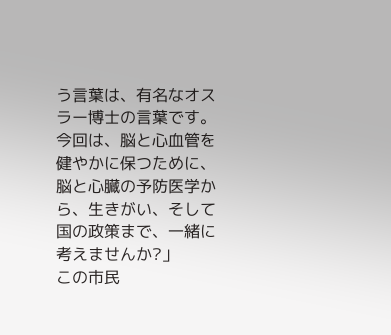う言葉は、有名なオスラー博士の言葉です。今回は、脳と心血管を健やかに保つために、脳と心臓の予防医学から、生きがい、そして国の政策まで、一緒に考えませんか?」
この市民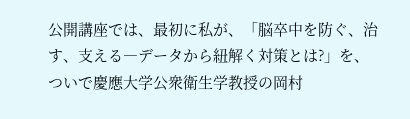公開講座では、最初に私が、「脳卒中を防ぐ、治す、支える―データから紐解く対策とは?」を、ついで慶應大学公衆衛生学教授の岡村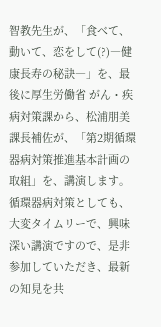智教先生が、「食べて、動いて、恋をして(?)―健康長寿の秘訣―」を、最後に厚生労働省 がん・疾病対策課から、松浦朋美課長補佐が、「第2期循環器病対策推進基本計画の取組」を、講演します。
循環器病対策としても、大変タイムリーで、興味深い講演ですので、是非参加していただき、最新の知見を共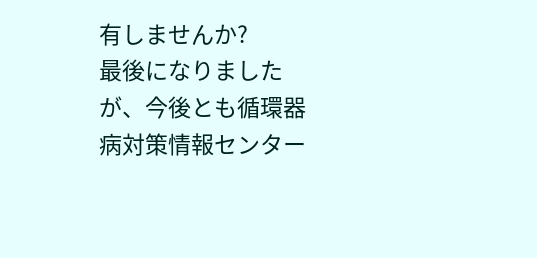有しませんか?
最後になりましたが、今後とも循環器病対策情報センター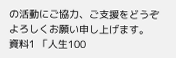の活動にご協力、ご支援をどうぞよろしくお願い申し上げます。
資料1 「人生100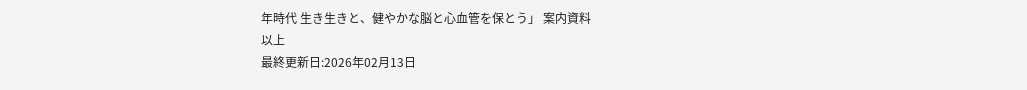年時代 生き生きと、健やかな脳と心血管を保とう」 案内資料
以上
最終更新日:2026年02月13日